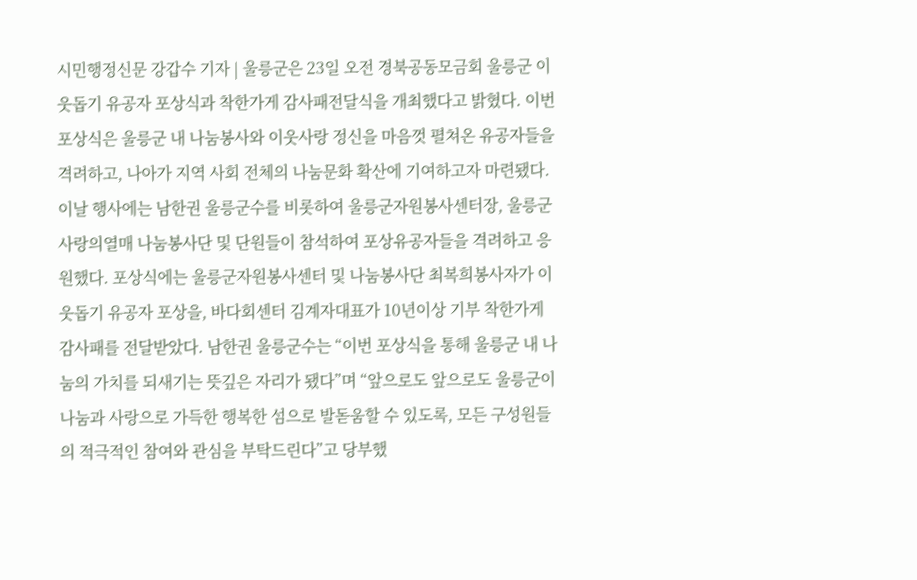시민행정신문 강갑수 기자 | 울릉군은 23일 오전 경북공동모금회 울릉군 이웃돕기 유공자 포상식과 착한가게 감사패전달식을 개최했다고 밝혔다. 이번 포상식은 울릉군 내 나눔봉사와 이웃사랑 정신을 마음껏 펼쳐온 유공자들을 격려하고, 나아가 지역 사회 전체의 나눔문화 확산에 기여하고자 마련됐다. 이날 행사에는 남한권 울릉군수를 비롯하여 울릉군자원봉사센터장, 울릉군 사랑의열매 나눔봉사단 및 단원들이 참석하여 포상유공자들을 격려하고 응원했다. 포상식에는 울릉군자원봉사센터 및 나눔봉사단 최복희봉사자가 이웃돕기 유공자 포상을, 바다회센터 김계자대표가 10년이상 기부 착한가게 감사패를 전달받았다. 남한권 울릉군수는 “이번 포상식을 통해 울릉군 내 나눔의 가치를 되새기는 뜻깊은 자리가 됐다”며 “앞으로도 앞으로도 울릉군이 나눔과 사랑으로 가득한 행복한 섬으로 발돋움할 수 있도록, 모든 구성원들의 적극적인 참여와 관심을 부탁드린다”고 당부했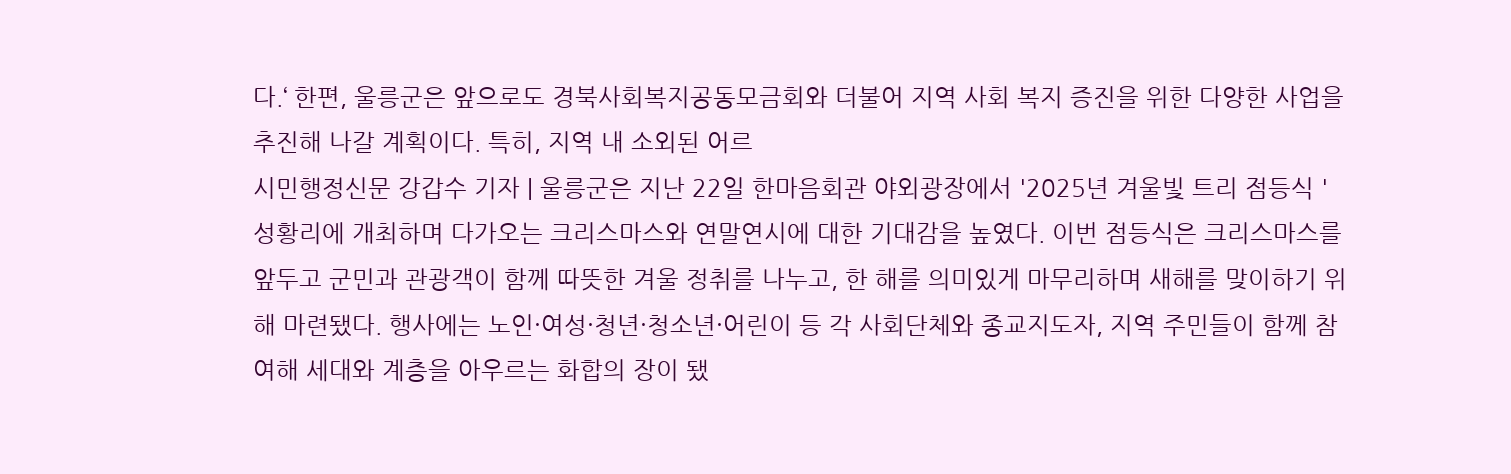다.‘ 한편, 울릉군은 앞으로도 경북사회복지공동모금회와 더불어 지역 사회 복지 증진을 위한 다양한 사업을 추진해 나갈 계획이다. 특히, 지역 내 소외된 어르
시민행정신문 강갑수 기자 | 울릉군은 지난 22일 한마음회관 야외광장에서 '2025년 겨울빛 트리 점등식 '성황리에 개최하며 다가오는 크리스마스와 연말연시에 대한 기대감을 높였다. 이번 점등식은 크리스마스를 앞두고 군민과 관광객이 함께 따뜻한 겨울 정취를 나누고, 한 해를 의미있게 마무리하며 새해를 맞이하기 위해 마련됐다. 행사에는 노인·여성·청년·청소년·어린이 등 각 사회단체와 종교지도자, 지역 주민들이 함께 참여해 세대와 계층을 아우르는 화합의 장이 됐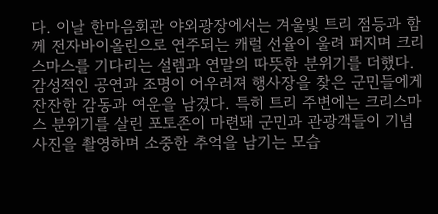다. 이날 한마음회관 야외광장에서는 겨울빛 트리 점등과 함께 전자바이올린으로 연주되는 캐럴 선율이 울려 퍼지며 크리스마스를 기다리는 설렘과 연말의 따뜻한 분위기를 더했다. 감성적인 공연과 조명이 어우러져 행사장을 찾은 군민들에게 잔잔한 감동과 여운을 남겼다. 특히 트리 주변에는 크리스마스 분위기를 살린 포토존이 마련돼 군민과 관광객들이 기념사진을 촬영하며 소중한 추억을 남기는 모습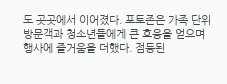도 곳곳에서 이어졌다. 포토존은 가족 단위 방문객과 청소년들에게 큰 호응을 얻으며 행사에 즐거움을 더했다. 점등된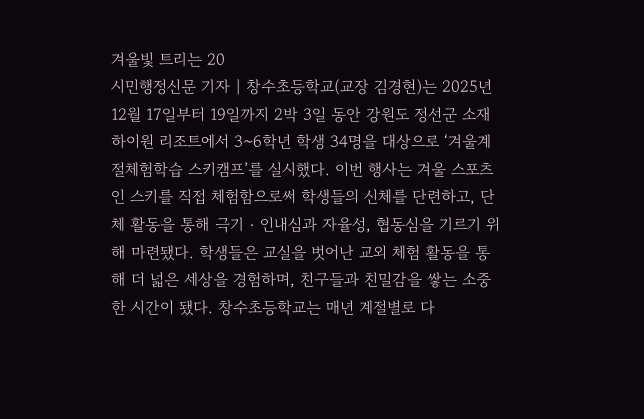겨울빛 트리는 20
시민행정신문 기자 | 창수초등학교(교장 김경현)는 2025년 12월 17일부터 19일까지 2박 3일 동안 강원도 정선군 소재 하이원 리조트에서 3~6학년 학생 34명을 대상으로 ‘겨울계절체험학습 스키캠프’를 실시했다. 이번 행사는 겨울 스포츠인 스키를 직접 체험함으로써 학생들의 신체를 단련하고, 단체 활동을 통해 극기‧인내심과 자율성, 협동심을 기르기 위해 마련됐다. 학생들은 교실을 벗어난 교외 체험 활동을 통해 더 넓은 세상을 경험하며, 친구들과 친밀감을 쌓는 소중한 시간이 됐다. 창수초등학교는 매년 계절별로 다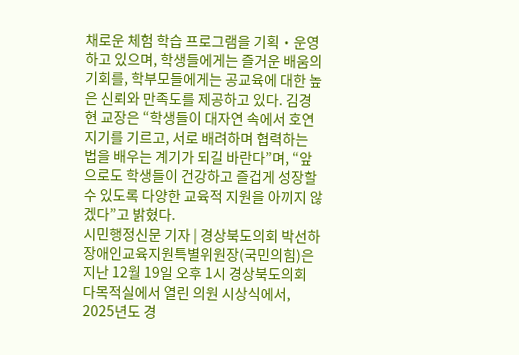채로운 체험 학습 프로그램을 기획‧운영하고 있으며, 학생들에게는 즐거운 배움의 기회를, 학부모들에게는 공교육에 대한 높은 신뢰와 만족도를 제공하고 있다. 김경현 교장은 “학생들이 대자연 속에서 호연지기를 기르고, 서로 배려하며 협력하는 법을 배우는 계기가 되길 바란다”며, “앞으로도 학생들이 건강하고 즐겁게 성장할 수 있도록 다양한 교육적 지원을 아끼지 않겠다”고 밝혔다.
시민행정신문 기자 | 경상북도의회 박선하 장애인교육지원특별위원장(국민의힘)은 지난 12월 19일 오후 1시 경상북도의회 다목적실에서 열린 의원 시상식에서, 2025년도 경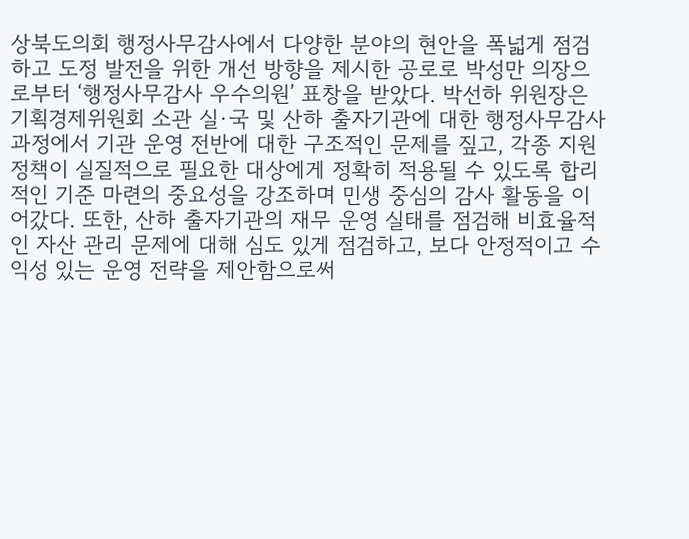상북도의회 행정사무감사에서 다양한 분야의 현안을 폭넓게 점검하고 도정 발전을 위한 개선 방향을 제시한 공로로 박성만 의장으로부터 ‘행정사무감사 우수의원’ 표창을 받았다. 박선하 위원장은 기획경제위원회 소관 실·국 및 산하 출자기관에 대한 행정사무감사 과정에서 기관 운영 전반에 대한 구조적인 문제를 짚고, 각종 지원 정책이 실질적으로 필요한 대상에게 정확히 적용될 수 있도록 합리적인 기준 마련의 중요성을 강조하며 민생 중심의 감사 활동을 이어갔다. 또한, 산하 출자기관의 재무 운영 실태를 점검해 비효율적인 자산 관리 문제에 대해 심도 있게 점검하고, 보다 안정적이고 수익성 있는 운영 전략을 제안함으로써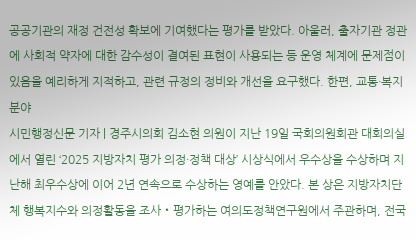공공기관의 재정 건전성 확보에 기여했다는 평가를 받았다. 아울러, 출자기관 정관에 사회적 약자에 대한 감수성이 결여된 표현이 사용되는 등 운영 체계에 문제점이 있음을 예리하게 지적하고, 관련 규정의 정비와 개선을 요구했다. 한편, 교통·복지 분야
시민행정신문 기자 | 경주시의회 김소현 의원이 지난 19일 국회의원회관 대회의실에서 열린 ‘2025 지방자치 평가 의정·정책 대상’ 시상식에서 우수상을 수상하며 지난해 최우수상에 이어 2년 연속으로 수상하는 영예를 안았다. 본 상은 지방자치단체 행복지수와 의정활동을 조사・평가하는 여의도정책연구원에서 주관하며, 전국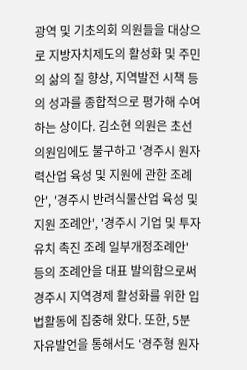광역 및 기초의회 의원들을 대상으로 지방자치제도의 활성화 및 주민의 삶의 질 향상, 지역발전 시책 등의 성과를 종합적으로 평가해 수여하는 상이다. 김소현 의원은 초선 의원임에도 불구하고 '경주시 원자력산업 육성 및 지원에 관한 조례안', '경주시 반려식물산업 육성 및 지원 조례안', '경주시 기업 및 투자유치 촉진 조례 일부개정조례안' 등의 조례안을 대표 발의함으로써 경주시 지역경제 활성화를 위한 입법활동에 집중해 왔다. 또한, 5분 자유발언을 통해서도 ‘경주형 원자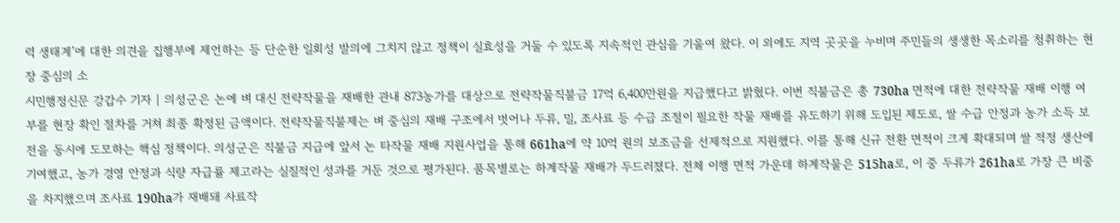력 생태계’에 대한 의견을 집행부에 제언하는 등 단순한 일회성 발의에 그치지 않고 정책이 실효성을 거둘 수 있도록 지속적인 관심을 기울여 왔다. 이 외에도 지역 곳곳을 누비며 주민들의 생생한 목소리를 청취하는 현장 중심의 소
시민행정신문 강갑수 기자 | 의성군은 논에 벼 대신 전략작물을 재배한 관내 873농가를 대상으로 전략작물직불금 17억 6,400만원을 지급했다고 밝혔다. 이번 직불금은 총 730ha 면적에 대한 전략작물 재배 이행 여부를 현장 확인 절차를 거쳐 최종 확정된 금액이다. 전략작물직불제는 벼 중심의 재배 구조에서 벗어나 두류, 밀, 조사료 등 수급 조절이 필요한 작물 재배를 유도하기 위해 도입된 제도로, 쌀 수급 안정과 농가 소득 보전을 동시에 도모하는 핵심 정책이다. 의성군은 직불금 지급에 앞서 논 타작물 재배 지원사업을 통해 661ha에 약 10억 원의 보조금을 선제적으로 지원했다. 이를 통해 신규 전환 면적이 크게 확대되며 쌀 적정 생산에 기여했고, 농가 경영 안정과 식량 자급률 제고라는 실질적인 성과를 거둔 것으로 평가된다. 품목별로는 하계작물 재배가 두드러졌다. 전체 이행 면적 가운데 하계작물은 515ha로, 이 중 두류가 261ha로 가장 큰 비중을 차지했으며 조사료 190ha가 재배돼 사료작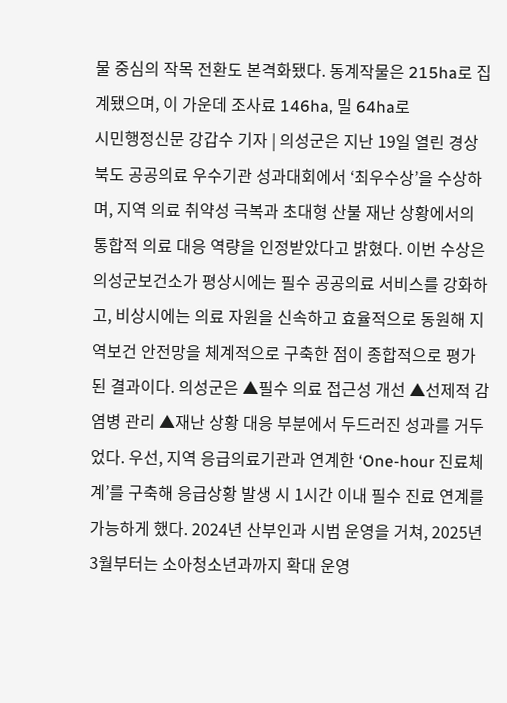물 중심의 작목 전환도 본격화됐다. 동계작물은 215ha로 집계됐으며, 이 가운데 조사료 146ha, 밀 64ha로
시민행정신문 강갑수 기자 | 의성군은 지난 19일 열린 경상북도 공공의료 우수기관 성과대회에서 ‘최우수상’을 수상하며, 지역 의료 취약성 극복과 초대형 산불 재난 상황에서의 통합적 의료 대응 역량을 인정받았다고 밝혔다. 이번 수상은 의성군보건소가 평상시에는 필수 공공의료 서비스를 강화하고, 비상시에는 의료 자원을 신속하고 효율적으로 동원해 지역보건 안전망을 체계적으로 구축한 점이 종합적으로 평가된 결과이다. 의성군은 ▲필수 의료 접근성 개선 ▲선제적 감염병 관리 ▲재난 상황 대응 부분에서 두드러진 성과를 거두었다. 우선, 지역 응급의료기관과 연계한 ‘One-hour 진료체계’를 구축해 응급상황 발생 시 1시간 이내 필수 진료 연계를 가능하게 했다. 2024년 산부인과 시범 운영을 거쳐, 2025년 3월부터는 소아청소년과까지 확대 운영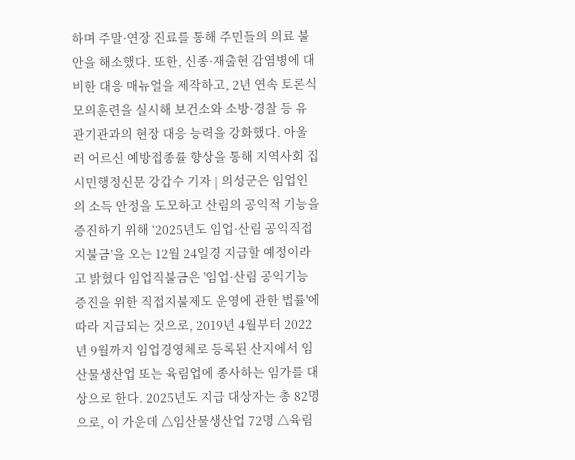하며 주말·연장 진료를 통해 주민들의 의료 불안을 해소했다. 또한, 신종·재출현 감염병에 대비한 대응 매뉴얼을 제작하고, 2년 연속 토론식 모의훈련을 실시해 보건소와 소방·경찰 등 유관기관과의 현장 대응 능력을 강화했다. 아울러 어르신 예방접종률 향상을 통해 지역사회 집
시민행정신문 강갑수 기자 | 의성군은 임업인의 소득 안정을 도모하고 산림의 공익적 기능을 증진하기 위해 ‘2025년도 임업·산림 공익직접지불금’을 오는 12월 24일경 지급할 예정이라고 밝혔다 임업직불금은 '임업·산림 공익기능 증진을 위한 직접지불제도 운영에 관한 법률'에 따라 지급되는 것으로, 2019년 4월부터 2022년 9월까지 임업경영체로 등록된 산지에서 임산물생산업 또는 육림업에 종사하는 임가를 대상으로 한다. 2025년도 지급 대상자는 총 82명으로, 이 가운데 △임산물생산업 72명 △육림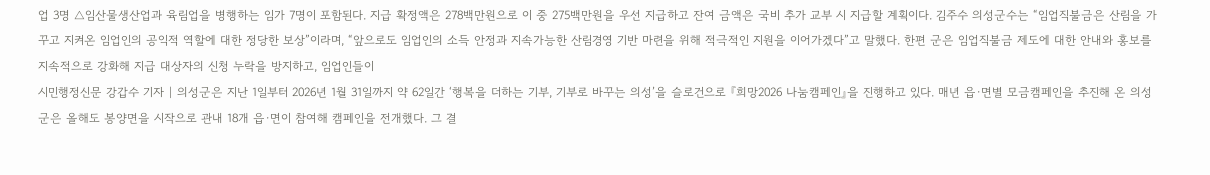업 3명 △임산물생산업과 육림업을 병행하는 임가 7명이 포함된다. 지급 확정액은 278백만원으로 이 중 275백만원을 우선 지급하고 잔여 금액은 국비 추가 교부 시 지급할 계획이다. 김주수 의성군수는 “임업직불금은 산림을 가꾸고 지켜온 임업인의 공익적 역할에 대한 정당한 보상”이라며, “앞으로도 임업인의 소득 안정과 지속가능한 산림경영 기반 마련을 위해 적극적인 지원을 이어가겠다”고 말했다. 한편 군은 임업직불금 제도에 대한 안내와 홍보를 지속적으로 강화해 지급 대상자의 신청 누락을 방지하고, 임업인들이
시민행정신문 강갑수 기자 | 의성군은 지난 1일부터 2026년 1월 31일까지 약 62일간 ‘행복을 더하는 기부, 기부로 바꾸는 의성’을 슬로건으로 『희망2026 나눔캠페인』을 진행하고 있다. 매년 읍·면별 모금캠페인을 추진해 온 의성군은 올해도 봉양면을 시작으로 관내 18개 읍·면이 참여해 캠페인을 전개했다. 그 결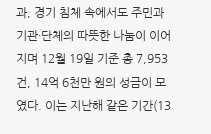과, 경기 침체 속에서도 주민과 기관·단체의 따뜻한 나눔이 이어지며 12월 19일 기준 총 7,953건, 14억 6천만 원의 성금이 모였다. 이는 지난해 같은 기간(13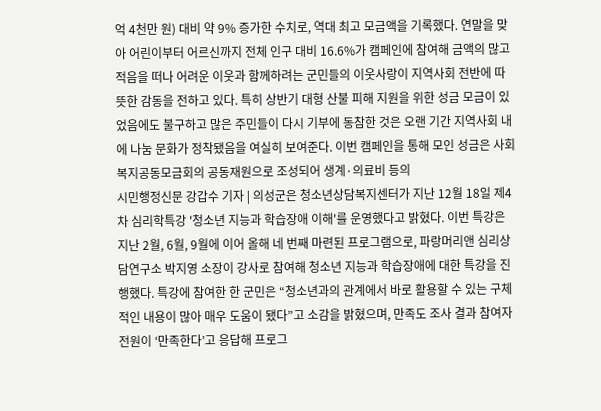억 4천만 원) 대비 약 9% 증가한 수치로, 역대 최고 모금액을 기록했다. 연말을 맞아 어린이부터 어르신까지 전체 인구 대비 16.6%가 캠페인에 참여해 금액의 많고 적음을 떠나 어려운 이웃과 함께하려는 군민들의 이웃사랑이 지역사회 전반에 따뜻한 감동을 전하고 있다. 특히 상반기 대형 산불 피해 지원을 위한 성금 모금이 있었음에도 불구하고 많은 주민들이 다시 기부에 동참한 것은 오랜 기간 지역사회 내에 나눔 문화가 정착됐음을 여실히 보여준다. 이번 캠페인을 통해 모인 성금은 사회복지공동모금회의 공동재원으로 조성되어 생계·의료비 등의
시민행정신문 강갑수 기자 | 의성군은 청소년상담복지센터가 지난 12월 18일 제4차 심리학특강 '청소년 지능과 학습장애 이해'를 운영했다고 밝혔다. 이번 특강은 지난 2월, 6월, 9월에 이어 올해 네 번째 마련된 프로그램으로, 파랑머리앤 심리상담연구소 박지영 소장이 강사로 참여해 청소년 지능과 학습장애에 대한 특강을 진행했다. 특강에 참여한 한 군민은 “청소년과의 관계에서 바로 활용할 수 있는 구체적인 내용이 많아 매우 도움이 됐다”고 소감을 밝혔으며, 만족도 조사 결과 참여자 전원이 ‘만족한다’고 응답해 프로그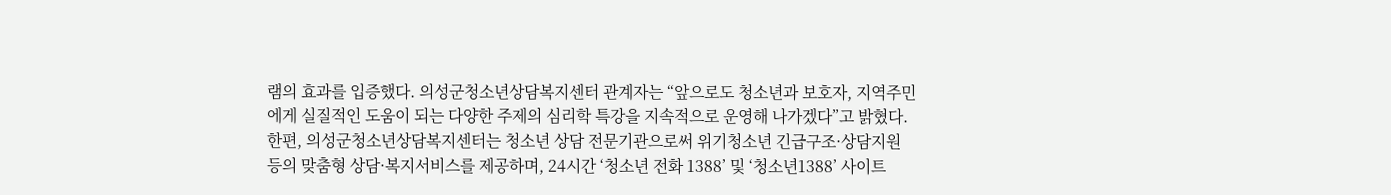램의 효과를 입증했다. 의성군청소년상담복지센터 관계자는 “앞으로도 청소년과 보호자, 지역주민에게 실질적인 도움이 되는 다양한 주제의 심리학 특강을 지속적으로 운영해 나가겠다”고 밝혔다. 한편, 의성군청소년상담복지센터는 청소년 상담 전문기관으로써 위기청소년 긴급구조·상담지원 등의 맞춤형 상담·복지서비스를 제공하며, 24시간 ‘청소년 전화 1388’ 및 ‘청소년1388’ 사이트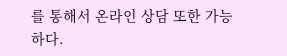를 통해서 온라인 상담 또한 가능하다.